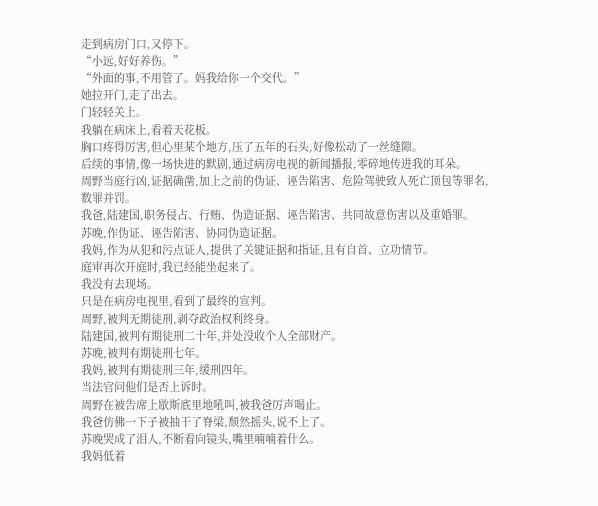走到病房门口,又停下。
“小远,好好养伤。”
“外面的事,不用管了。妈我给你一个交代。”
她拉开门,走了出去。
门轻轻关上。
我躺在病床上,看着天花板。
胸口疼得厉害,但心里某个地方,压了五年的石头,好像松动了一丝缝隙。
后续的事情,像一场快进的默剧,通过病房电视的新闻播报,零碎地传进我的耳朵。
周野当庭行凶,证据确凿,加上之前的伪证、诬告陷害、危险驾驶致人死亡顶包等罪名,数罪并罚。
我爸,陆建国,职务侵占、行贿、伪造证据、诬告陷害、共同故意伤害以及重婚罪。
苏晚,作伪证、诬告陷害、协同伪造证据。
我妈,作为从犯和污点证人,提供了关键证据和指证,且有自首、立功情节。
庭审再次开庭时,我已经能坐起来了。
我没有去现场。
只是在病房电视里,看到了最终的宣判。
周野,被判无期徒刑,剥夺政治权利终身。
陆建国,被判有期徒刑二十年,并处没收个人全部财产。
苏晚,被判有期徒刑七年。
我妈,被判有期徒刑三年,缓刑四年。
当法官问他们是否上诉时。
周野在被告席上歇斯底里地吼叫,被我爸厉声喝止。
我爸仿佛一下子被抽干了脊梁,颓然摇头,说不上了。
苏晚哭成了泪人,不断看向镜头,嘴里喃喃着什么。
我妈低着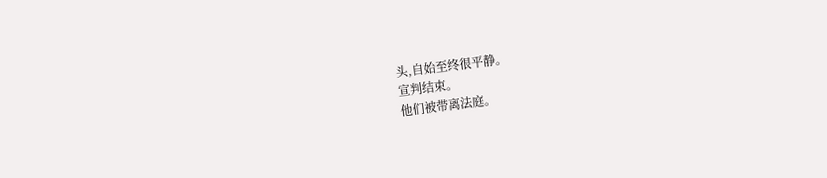头,自始至终很平静。
宣判结束。
他们被带离法庭。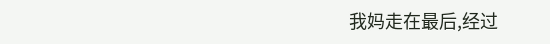我妈走在最后,经过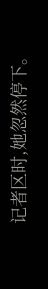记者区时,她忽然停下。